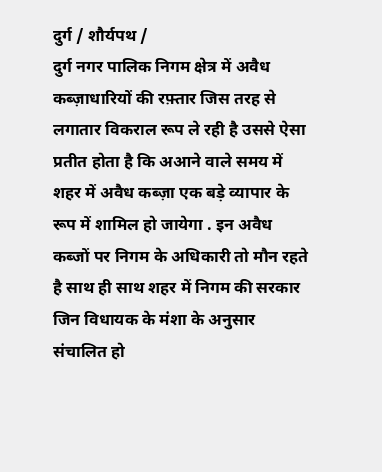दुर्ग / शौर्यपथ /
दुर्ग नगर पालिक निगम क्षेत्र में अवैध कब्ज़ाधारियों की रफ़्तार जिस तरह से लगातार विकराल रूप ले रही है उससे ऐसा प्रतीत होता है कि अआने वाले समय में शहर में अवैध कब्ज़ा एक बड़े व्यापार के रूप में शामिल हो जायेगा . इन अवैध कब्जों पर निगम के अधिकारी तो मौन रहते है साथ ही साथ शहर में निगम की सरकार जिन विधायक के मंशा के अनुसार संचालित हो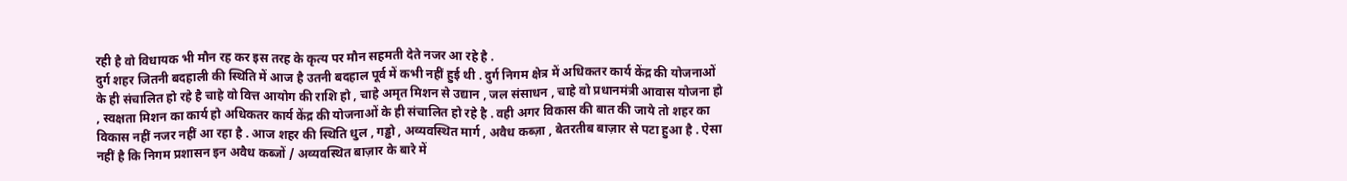रही है वो विधायक भी मौन रह कर इस तरह के कृत्य पर मौन सहमती देते नजर आ रहे है .
दुर्ग शहर जितनी बदहाली की स्थिति में आज है उतनी बदहाल पूर्व में कभी नहीं हुई थी . दुर्ग निगम क्षेत्र में अधिकतर कार्य केंद्र की योजनाओं के ही संचालित हो रहे है चाहे वो वित्त आयोग की राशि हो , चाहे अमृत मिशन से उद्यान , जल संसाधन , चाहे वो प्रधानमंत्री आवास योजना हो , स्वक्षता मिशन का कार्य हो अधिकतर कार्य केंद्र की योजनाओं के ही संचालित हो रहे है . वही अगर विकास की बात की जाये तो शहर का विकास नहीं नजर नहीं आ रहा है . आज शहर की स्थिति धुल , गड्ढो , अव्यवस्थित मार्ग , अवैध कब्ज़ा , बेतरतीब बाज़ार से पटा हुआ है . ऐसा नहीं है कि निगम प्रशासन इन अवैध कब्जों / अव्यवस्थित बाज़ार के बारे में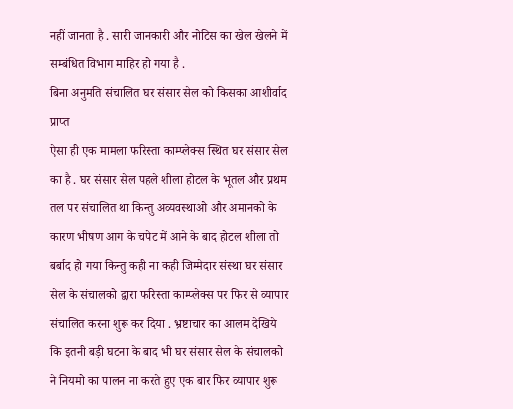नहीं जानता है . सारी जानकारी और नोटिस का खेल खेलने में सम्बंधित विभाग माहिर हो गया है .
बिना अनुमति संचालित घर संसार सेल को किसका आशीर्वाद प्राप्त
ऐसा ही एक मामला फरिस्ता काम्प्लेक्स स्थित घर संसार सेल का है . घर संसार सेल पहले शीला होटल के भूतल और प्रथम तल पर संचालित था किन्तु अव्यवस्थाओ और अमानको के कारण भीषण आग के चपेट में आने के बाद होटल शीला तो बर्बाद हो गया किन्तु कही ना कही जिम्मेदार संस्था घर संसार सेल के संचालको द्वारा फरिस्ता काम्प्लेक्स पर फिर से व्यापार संचालित करना शुरू कर दिया . भ्रष्टाचार का आलम देखिये कि इतनी बड़ी घटना के बाद भी घर संसार सेल के संचालको ने नियमो का पालन ना करते हुए एक बार फिर व्यापार शुरू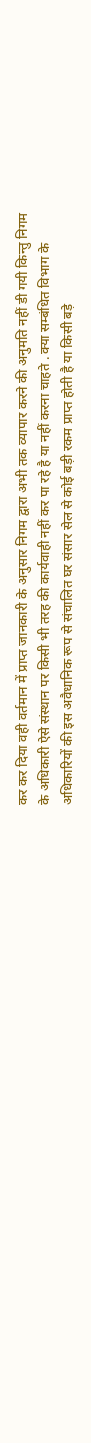कर कर दिया वही वर्तमान में प्राप्त जानकारी के अनुसार निगम द्वारा अभी तक व्यापार करने की अनुमति नहीं डी गयी किन्तु निगम के अधिकारी ऐसे संस्थान पर किसी भी तरह की कार्यवाही नहीं कर पा रहे है या नहीं करना चाहते . क्या सम्बंधित विभाग के अधिकारियों की इस अवैधानिक रूप से संचालित घर संसार सेल से कोई बड़ी रकम प्राप्त होती है या किसी बड़े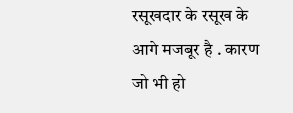रसूखदार के रसूख के आगे मजबूर है . कारण जो भी हो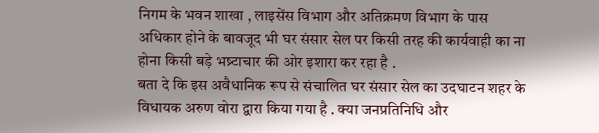निगम के भवन शाखा , लाइसेंस विभाग और अतिक्रमण विभाग के पास अधिकार होने के बावजूद भी घर संसार सेल पर किसी तरह की कार्यवाही का ना होना किसी बड़े भष्र्टाचार की ओर इशारा कर रहा है .
बता दे कि इस अवैधानिक रूप से संचालित घर संसार सेल का उदघाटन शहर के विधायक अरुण वोरा द्वारा किया गया है . क्या जनप्रतिनिधि और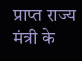प्राप्त राज्य मंत्री के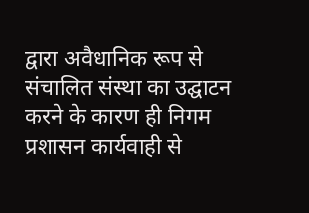द्वारा अवैधानिक रूप से संचालित संस्था का उद्घाटन करने के कारण ही निगम प्रशासन कार्यवाही से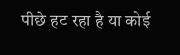पीछे हट रहा है या कोई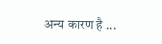अन्य कारण है ...